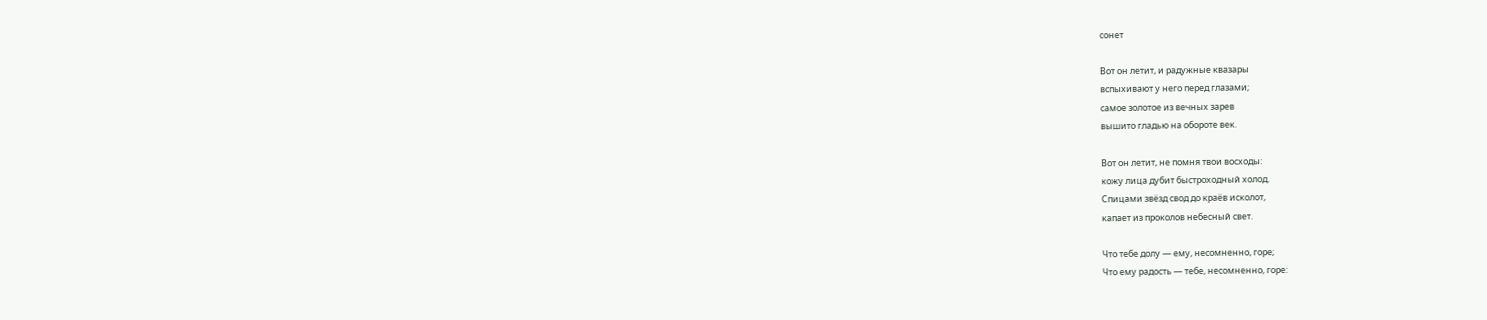сонет

Вот он летит, и радужные квазары
вспыхивают у него перед глазами;
самое золотое из вечных зарев
вышито гладью на обороте век.

Вот он летит, не помня твои восходы:
кожу лица дубит быстроходный холод.
Спицами звёзд свод до краёв исколот,
капает из проколов небесный свет.

Что тебе долу — ему, несомненно, горе;
Что ему радость — тебе, несомненно, горе: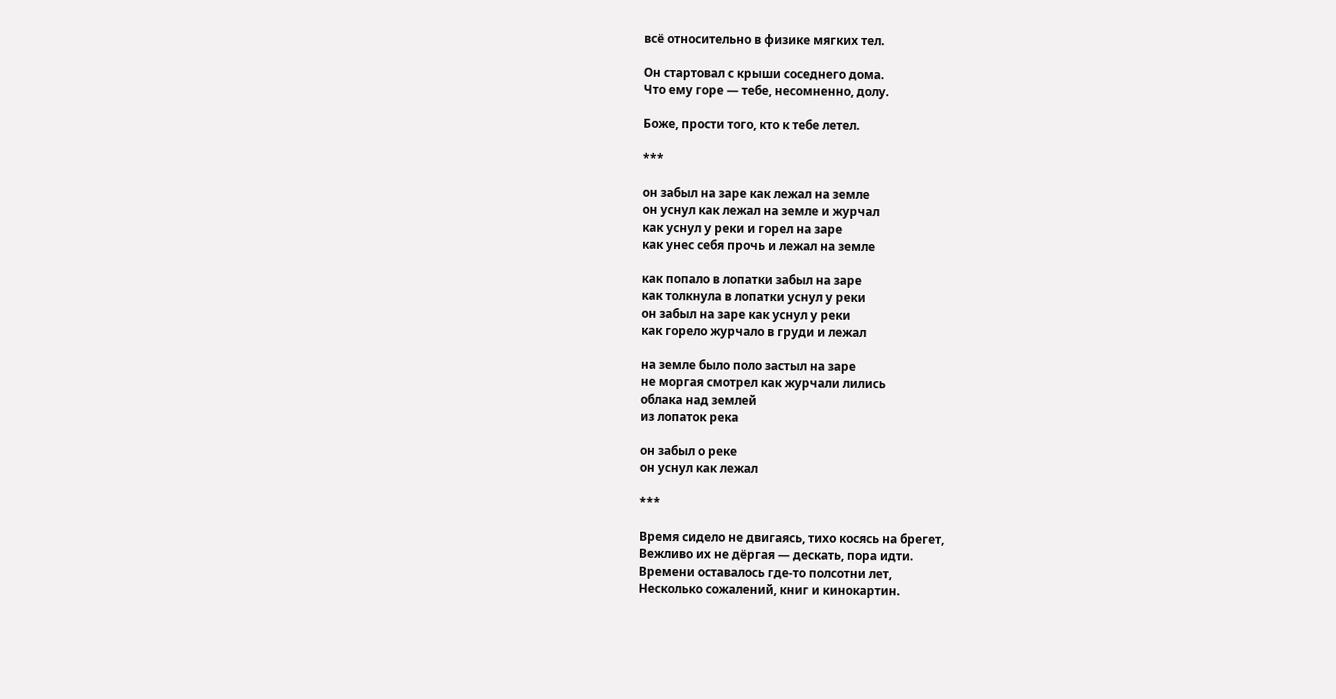всё относительно в физике мягких тел.

Он стартовал с крыши соседнего дома.
Что ему горе — тебе, несомненно, долу.

Боже, прости того, кто к тебе летел.

***

он забыл на заре как лежал на земле
он уснул как лежал на земле и журчал
как уснул у реки и горел на заре
как унес себя прочь и лежал на земле

как попало в лопатки забыл на заре
как толкнула в лопатки уснул у реки
он забыл на заре как уснул у реки
как горело журчало в груди и лежал

на земле было поло застыл на заре
не моргая смотрел как журчали лились
облака над землей
из лопаток река

он забыл о реке
он уснул как лежал

***

Время сидело не двигаясь, тихо косясь на брегет,
Вежливо их не дёргая — дескать, пора идти.
Времени оставалось где-то полсотни лет,
Несколько сожалений, книг и кинокартин.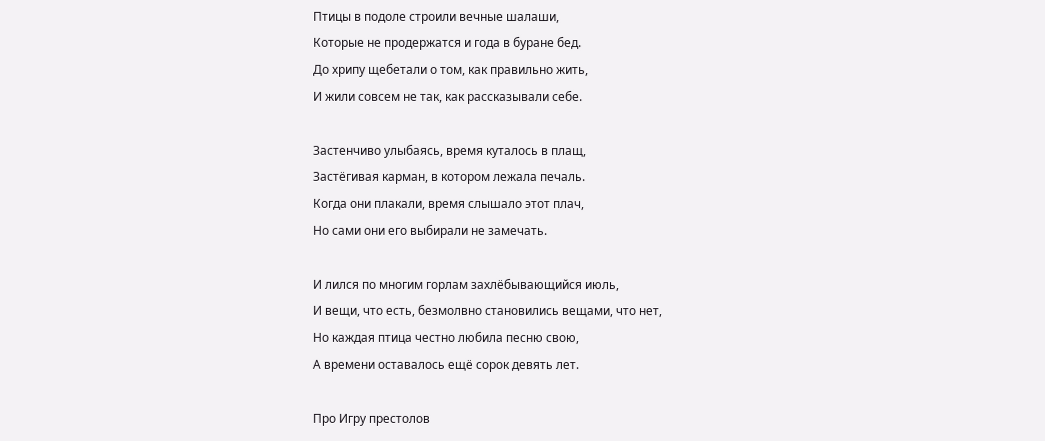Птицы в подоле строили вечные шалаши,
Которые не продержатся и года в буране бед.
До хрипу щебетали о том, как правильно жить,
И жили совсем не так, как рассказывали себе.

Застенчиво улыбаясь, время куталось в плащ,
Застёгивая карман, в котором лежала печаль.
Когда они плакали, время слышало этот плач,
Но сами они его выбирали не замечать.

И лился по многим горлам захлёбывающийся июль,
И вещи, что есть, безмолвно становились вещами, что нет,
Но каждая птица честно любила песню свою,
А времени оставалось ещё сорок девять лет.

Про Игру престолов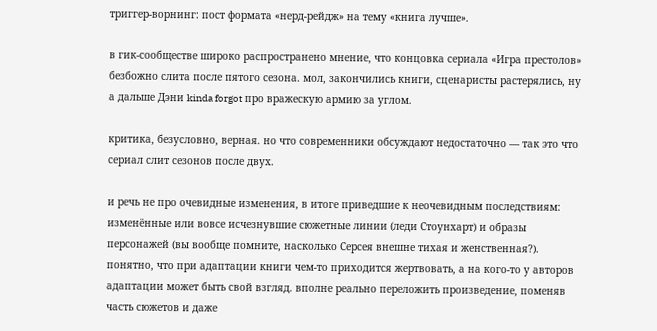триггер-ворнинг: пост формата «нерд-рейдж» на тему «книга лучше».

в гик-сообществе широко распространено мнение, что концовка сериала «Игра престолов» безбожно слита после пятого сезона. мол, закончились книги, сценаристы растерялись, ну а дальше Дэни kinda forgot про вражескую армию за углом.

критика, безусловно, верная. но что современники обсуждают недостаточно — так это что сериал слит сезонов после двух.

и речь не про очевидные изменения, в итоге приведшие к неочевидным последствиям: изменённые или вовсе исчезнувшие сюжетные линии (леди Стоунхарт) и образы персонажей (вы вообще помните, насколько Серсея внешне тихая и женственная?). понятно, что при адаптации книги чем-то приходится жертвовать, а на кого-то у авторов адаптации может быть свой взгляд. вполне реально переложить произведение, поменяв часть сюжетов и даже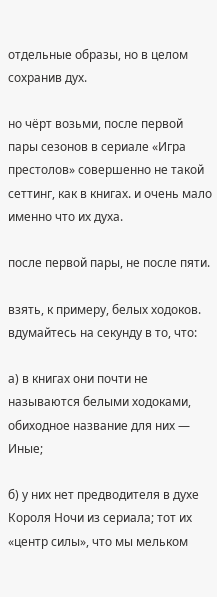отдельные образы, но в целом сохранив дух.

но чёрт возьми, после первой пары сезонов в сериале «Игра престолов» совершенно не такой сеттинг, как в книгах. и очень мало именно что их духа.

после первой пары, не после пяти.

взять, к примеру, белых ходоков. вдумайтесь на секунду в то, что:

а) в книгах они почти не называются белыми ходоками, обиходное название для них — Иные;

б) у них нет предводителя в духе Короля Ночи из сериала; тот их «центр силы», что мы мельком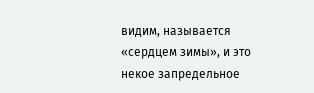видим, называется «сердцем зимы», и это некое запредельное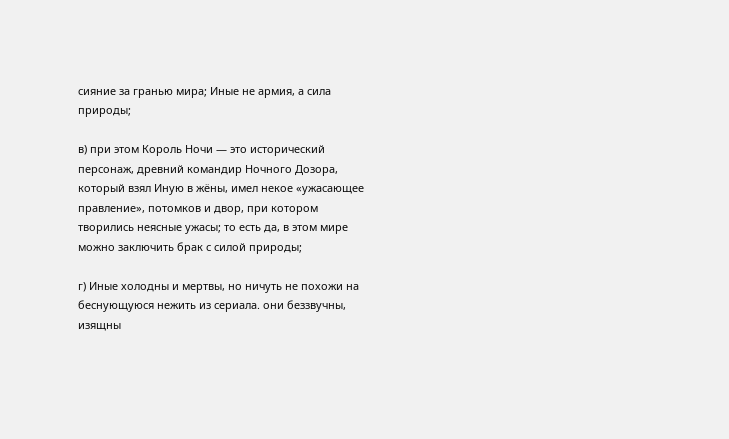сияние за гранью мира; Иные не армия, а сила природы;

в) при этом Король Ночи — это исторический персонаж, древний командир Ночного Дозора, который взял Иную в жёны, имел некое «ужасающее правление», потомков и двор, при котором творились неясные ужасы; то есть да, в этом мире можно заключить брак с силой природы;

г) Иные холодны и мертвы, но ничуть не похожи на беснующуюся нежить из сериала. они беззвучны, изящны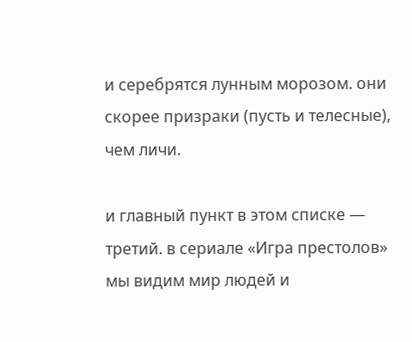и серебрятся лунным морозом. они скорее призраки (пусть и телесные), чем личи.

и главный пункт в этом списке — третий. в сериале «Игра престолов» мы видим мир людей и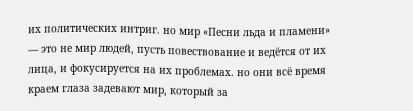их политических интриг. но мир «Песни льда и пламени» — это не мир людей, пусть повествование и ведётся от их лица, и фокусируется на их проблемах. но они всё время краем глаза задевают мир, который за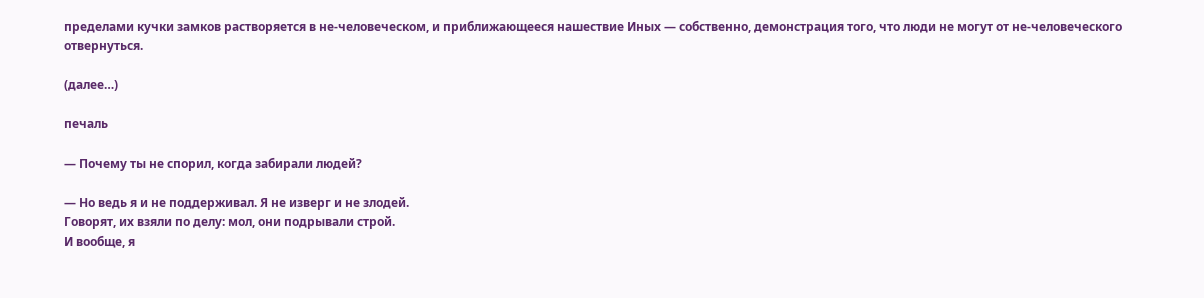пределами кучки замков растворяется в не-человеческом, и приближающееся нашествие Иных — собственно, демонстрация того, что люди не могут от не-человеческого отвернуться.

(далее…)

печаль

— Почему ты не спорил, когда забирали людей?

— Но ведь я и не поддерживал. Я не изверг и не злодей.
Говорят, их взяли по делу: мол, они подрывали строй.
И вообще, я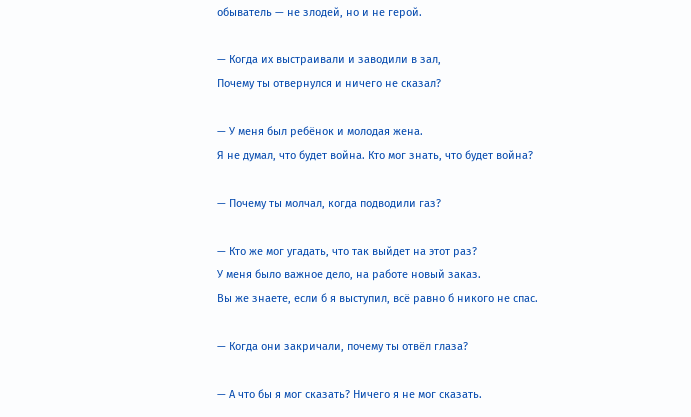обыватель — не злодей, но и не герой.

— Когда их выстраивали и заводили в зал,
Почему ты отвернулся и ничего не сказал?

— У меня был ребёнок и молодая жена.
Я не думал, что будет война. Кто мог знать, что будет война?

— Почему ты молчал, когда подводили газ?

— Кто же мог угадать, что так выйдет на этот раз?
У меня было важное дело, на работе новый заказ.
Вы же знаете, если б я выступил, всё равно б никого не спас.

— Когда они закричали, почему ты отвёл глаза?

— А что бы я мог сказать? Ничего я не мог сказать.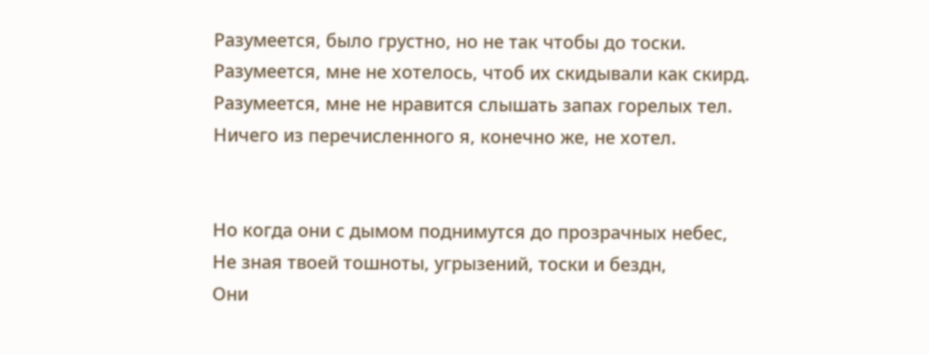Разумеется, было грустно, но не так чтобы до тоски.
Разумеется, мне не хотелось, чтоб их скидывали как скирд.
Разумеется, мне не нравится слышать запах горелых тел.
Ничего из перечисленного я, конечно же, не хотел.


Но когда они с дымом поднимутся до прозрачных небес,
Не зная твоей тошноты, угрызений, тоски и бездн,
Они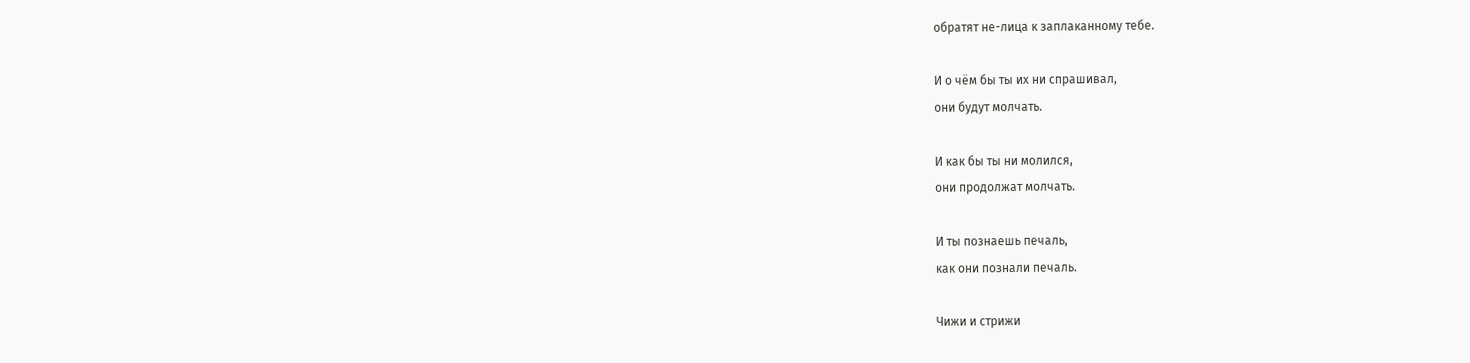обратят не-лица к заплаканному тебе.

И о чём бы ты их ни спрашивал,
они будут молчать.

И как бы ты ни молился,
они продолжат молчать.

И ты познаешь печаль,
как они познали печаль.

Чижи и стрижи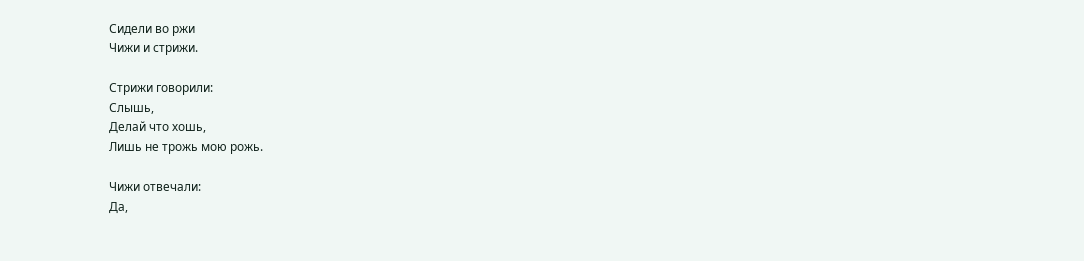Сидели во ржи
Чижи и стрижи.

Стрижи говорили:
Слышь,
Делай что хошь,
Лишь не трожь мою рожь.

Чижи отвечали:
Да,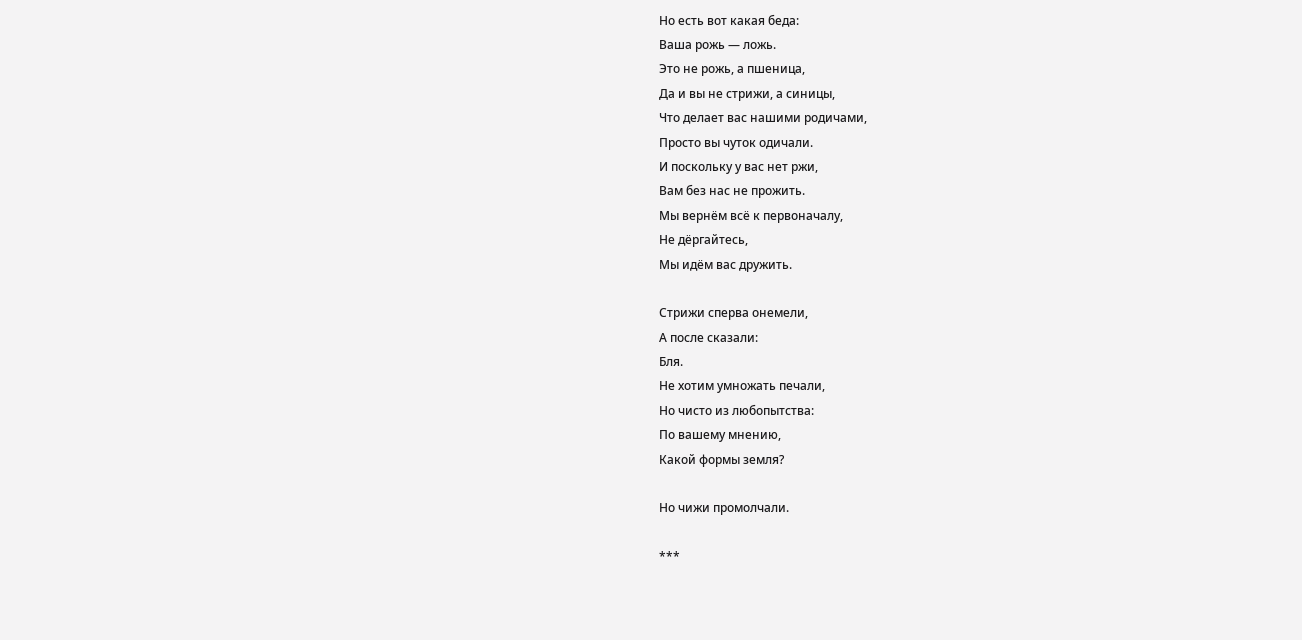Но есть вот какая беда:
Ваша рожь — ложь.
Это не рожь, а пшеница,
Да и вы не стрижи, а синицы,
Что делает вас нашими родичами,
Просто вы чуток одичали.
И поскольку у вас нет ржи,
Вам без нас не прожить.
Мы вернём всё к первоначалу,
Не дёргайтесь,
Мы идём вас дружить.

Стрижи сперва онемели,
А после сказали:
Бля.
Не хотим умножать печали,
Но чисто из любопытства:
По вашему мнению,
Какой формы земля?

Но чижи промолчали.

***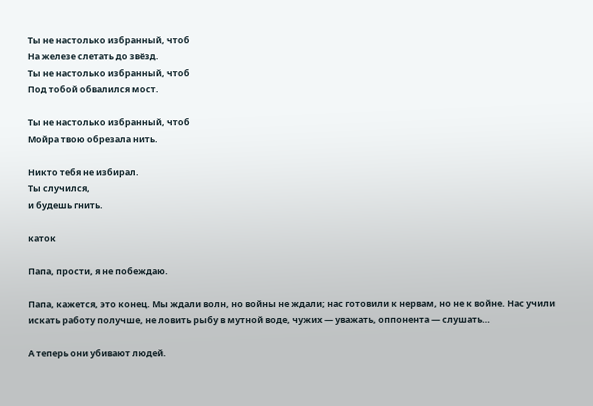Ты не настолько избранный, чтоб
На железе слетать до звёзд.
Ты не настолько избранный, чтоб
Под тобой обвалился мост.

Ты не настолько избранный, чтоб
Мойра твою обрезала нить.

Никто тебя не избирал.
Ты случился,
и будешь гнить.

каток

Папа, прости, я не побеждаю.

Папа, кажется, это конец. Мы ждали волн, но войны не ждали; нас готовили к нервам, но не к войне. Нас учили искать работу получше, не ловить рыбу в мутной воде, чужих — уважать, оппонента — слушать…

А теперь они убивают людей.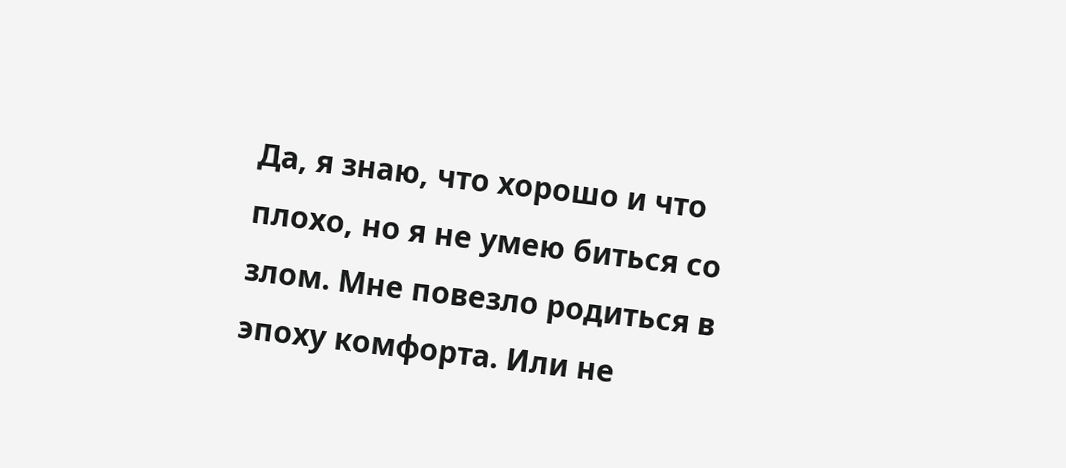Да, я знаю, что хорошо и что плохо, но я не умею биться со злом. Мне повезло родиться в эпоху комфорта. Или не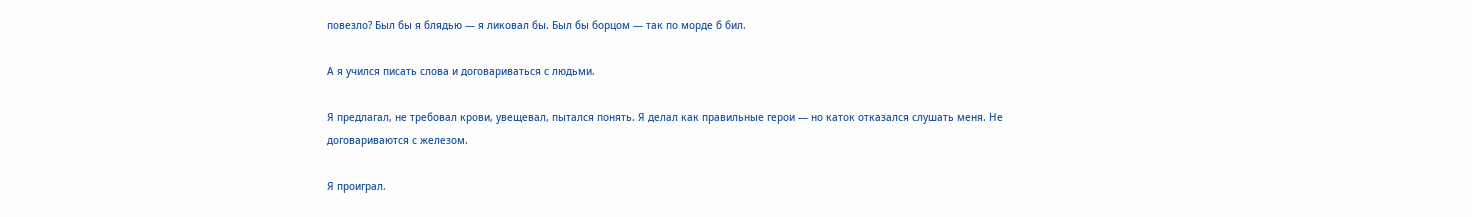повезло? Был бы я блядью — я ликовал бы. Был бы борцом — так по морде б бил.

А я учился писать слова и договариваться с людьми.

Я предлагал, не требовал крови, увещевал, пытался понять. Я делал как правильные герои — но каток отказался слушать меня. Не договариваются с железом.

Я проиграл.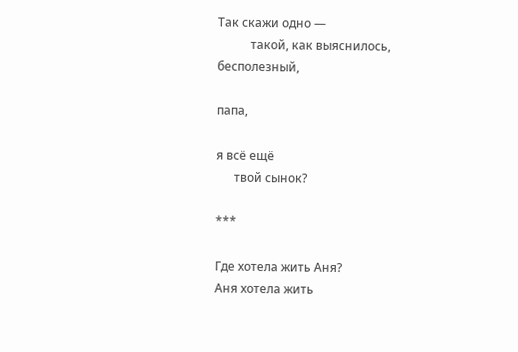Так скажи одно —
           такой, как выяснилось, бесполезный,

папа,

я всё ещё
      твой сынок?

***

Где хотела жить Аня?
Аня хотела жить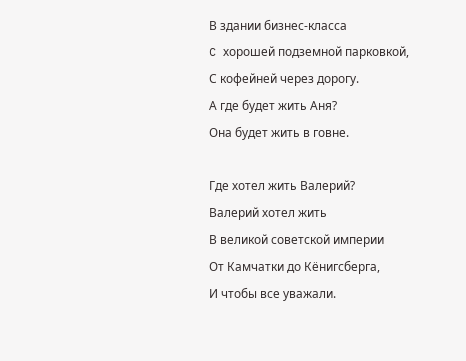В здании бизнес-класса
C хорошей подземной парковкой,
С кофейней через дорогу.
А где будет жить Аня?
Она будет жить в говне.

Где хотел жить Валерий?
Валерий хотел жить
В великой советской империи
От Камчатки до Кёнигсберга,
И чтобы все уважали.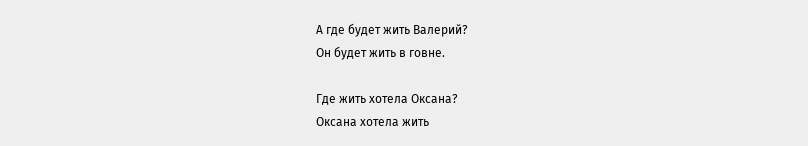А где будет жить Валерий?
Он будет жить в говне.

Где жить хотела Оксана?
Оксана хотела жить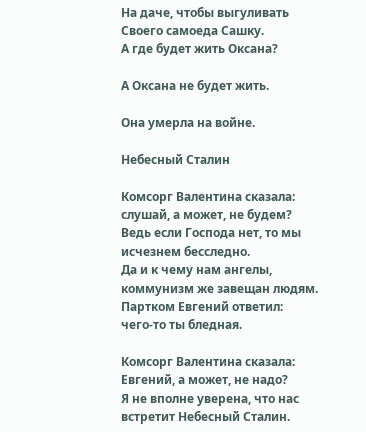На даче, чтобы выгуливать
Своего самоеда Сашку.
А где будет жить Оксана?

А Оксана не будет жить.

Она умерла на войне.

Небесный Сталин

Комсорг Валентина сказала: слушай, а может, не будем?
Ведь если Господа нет, то мы исчезнем бесследно.
Да и к чему нам ангелы, коммунизм же завещан людям.
Партком Евгений ответил:
чего-то ты бледная.

Комсорг Валентина сказала: Евгений, а может, не надо?
Я не вполне уверена, что нас встретит Небесный Сталин.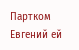Партком Евгений ей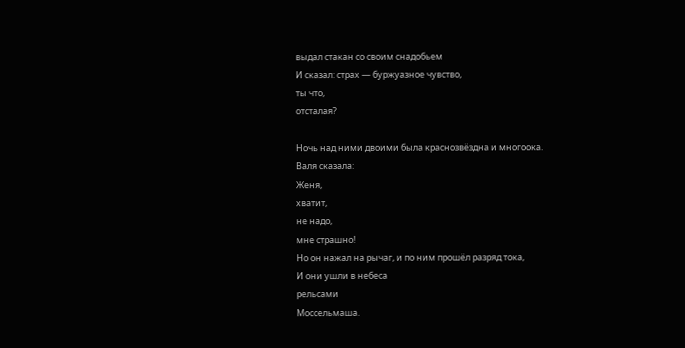выдал стакан со своим снадобьем
И сказал: страх — буржуазное чувство,
ты что,
отсталая?

Ночь над ними двоими была краснозвёздна и многоока.
Валя сказала:
Женя,
хватит,
не надо,
мне страшно!
Но он нажал на рычаг, и по ним прошёл разряд тока,
И они ушли в небеса
рельсами
Моссельмаша.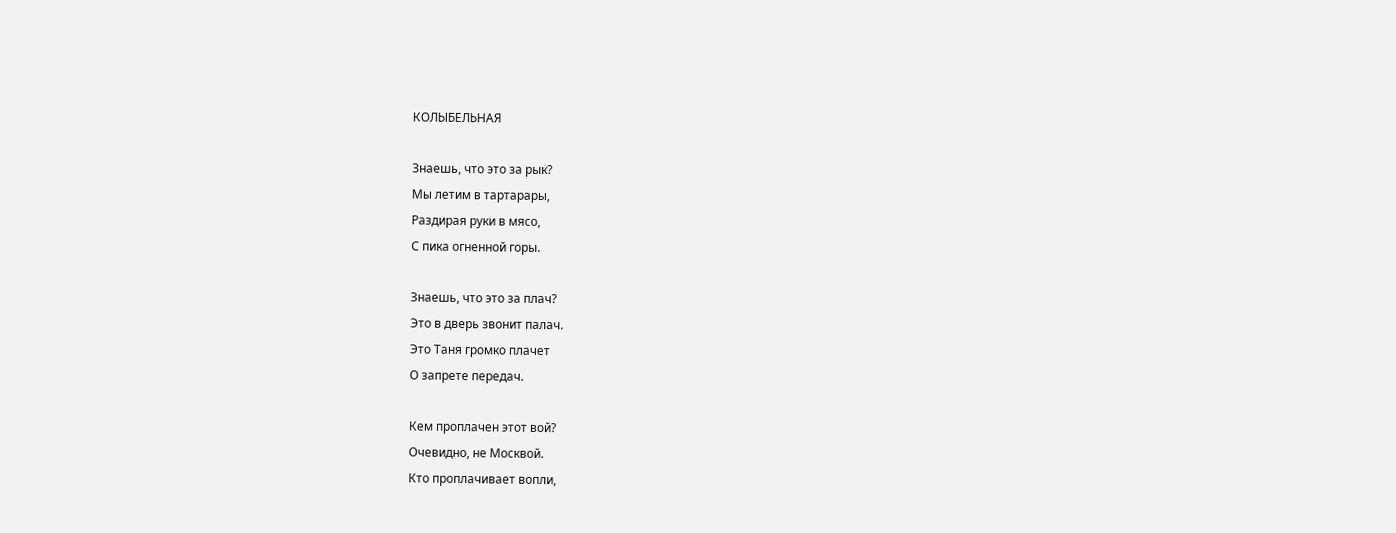КОЛЫБЕЛЬНАЯ

Знаешь, что это за рык?
Мы летим в тартарары,
Раздирая руки в мясо,
С пика огненной горы.

Знаешь, что это за плач?
Это в дверь звонит палач.
Это Таня громко плачет
О запрете передач.

Кем проплачен этот вой?
Очевидно, не Москвой.
Кто проплачивает вопли,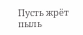Пусть жрёт пыль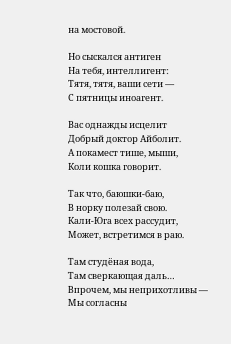на мостовой.

Но сыскался антиген
На тебя, интеллигент:
Тятя, тятя, ваши сети —
С пятницы иноагент.

Вас однажды исцелит
Добрый доктор Айболит.
А покамест тише, мыши,
Коли кошка говорит.

Так что, баюшки-баю,
В норку полезай свою.
Кали-Юга всех рассудит,
Может, встретимся в раю.

Там студёная вода,
Там сверкающая даль…
Впрочем, мы неприхотливы —
Мы согласны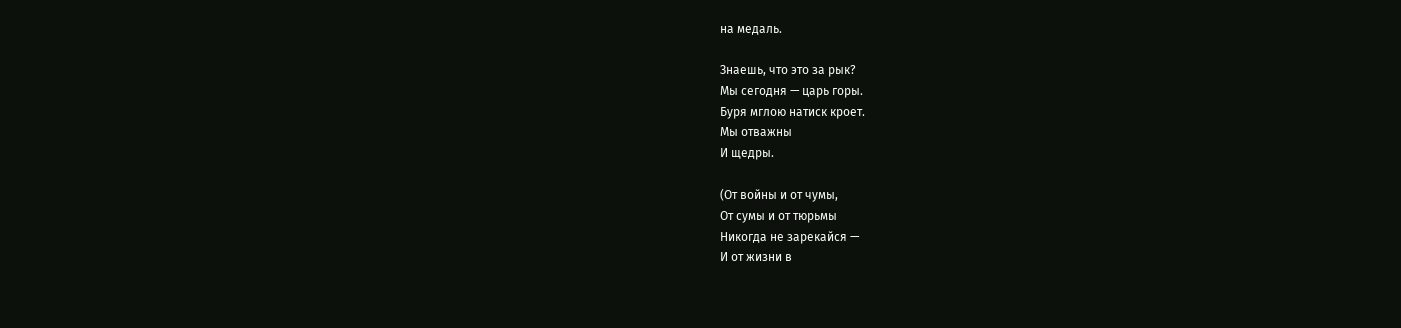на медаль.

Знаешь, что это за рык?
Мы сегодня — царь горы.
Буря мглою натиск кроет.
Мы отважны
И щедры.

(От войны и от чумы,
От сумы и от тюрьмы
Никогда не зарекайся —
И от жизни в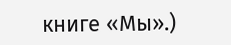книге «Мы».)